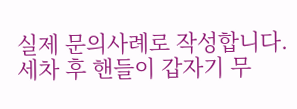실제 문의사례로 작성합니다. 세차 후 핸들이 갑자기 무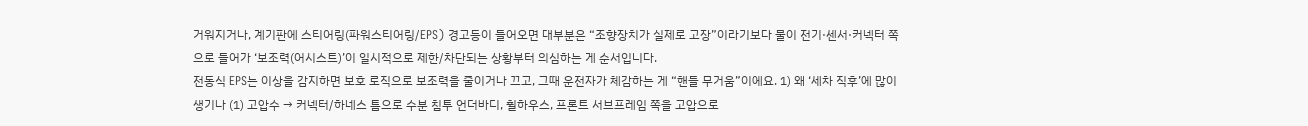거워지거나, 계기판에 스티어링(파워스티어링/EPS) 경고등이 들어오면 대부분은 “조향장치가 실제로 고장”이라기보다 물이 전기·센서·커넥터 쪽으로 들어가 ‘보조력(어시스트)’이 일시적으로 제한/차단되는 상황부터 의심하는 게 순서입니다.
전동식 EPS는 이상을 감지하면 보호 로직으로 보조력을 줄이거나 끄고, 그때 운전자가 체감하는 게 “핸들 무거움”이에요. 1) 왜 ‘세차 직후’에 많이 생기나 (1) 고압수 → 커넥터/하네스 틈으로 수분 침투 언더바디, 휠하우스, 프론트 서브프레임 쪽을 고압으로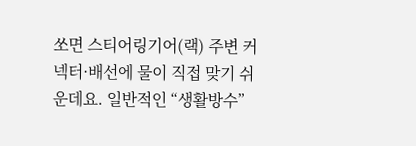쏘면 스티어링기어(랙) 주변 커넥터·배선에 물이 직접 맞기 쉬운데요. 일반적인 “생활방수”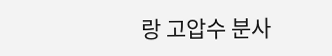랑 고압수 분사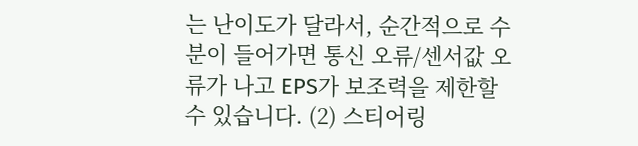는 난이도가 달라서, 순간적으로 수분이 들어가면 통신 오류/센서값 오류가 나고 EPS가 보조력을 제한할 수 있습니다. (2) 스티어링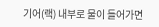기어(랙) 내부로 물이 들어가면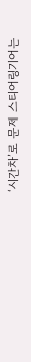‘시간차’로 문제 스티어링기어는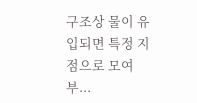구조상 물이 유입되면 특정 지점으로 모여 부...